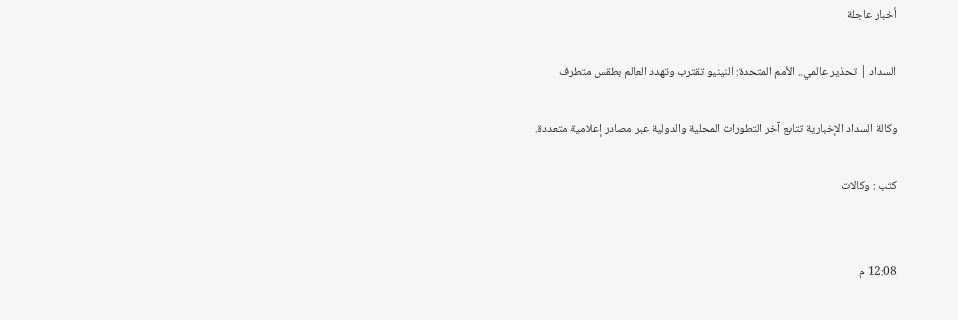أخبار عاجلة

السداد | تحذير عالمي.. الأمم المتحدة: النينيو تقترب وتهدد العالم بطقس متطرف

وكالة السداد الإخبارية تتابع آخر التطورات المحلية والدولية عبر مصادر إعلامية متعددة.

كتب : وكالات


12:08 م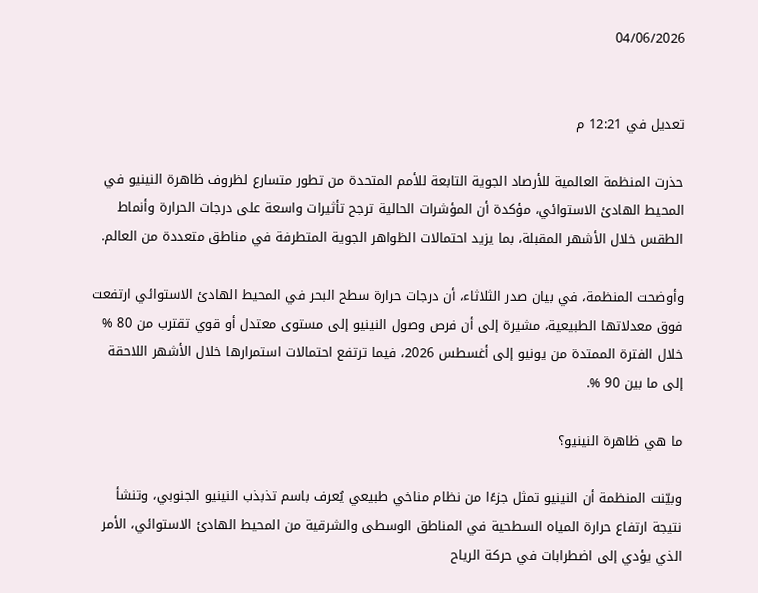04/06/2026


تعديل في 12:21 م

حذرت المنظمة العالمية للأرصاد الجوية التابعة للأمم المتحدة من تطور متسارع لظروف ظاهرة النينيو في المحيط الهادئ الاستوائي، مؤكدة أن المؤشرات الحالية ترجح تأثيرات واسعة على درجات الحرارة وأنماط الطقس خلال الأشهر المقبلة، بما يزيد احتمالات الظواهر الجوية المتطرفة في مناطق متعددة من العالم.

وأوضحت المنظمة، في بيان صدر الثلاثاء، أن درجات حرارة سطح البحر في المحيط الهادئ الاستوائي ارتفعت فوق معدلاتها الطبيعية، مشيرة إلى أن فرص وصول النينيو إلى مستوى معتدل أو قوي تقترب من 80 % خلال الفترة الممتدة من يونيو إلى أغسطس 2026، فيما ترتفع احتمالات استمرارها خلال الأشهر اللاحقة إلى ما بين 90 %.

ما هي ظاهرة النينيو؟

وبيّنت المنظمة أن النينيو تمثل جزءًا من نظام مناخي طبيعي يُعرف باسم تذبذب النينيو الجنوبي، وتنشأ نتيجة ارتفاع حرارة المياه السطحية في المناطق الوسطى والشرقية من المحيط الهادئ الاستوائي، الأمر الذي يؤدي إلى اضطرابات في حركة الرياح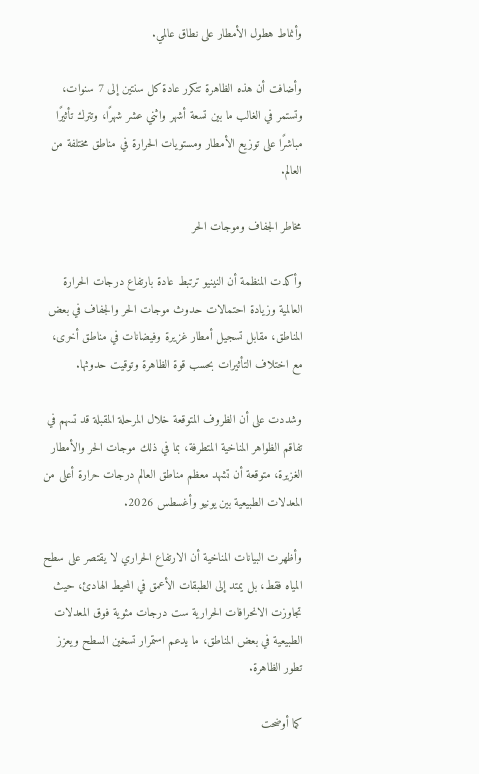وأنماط هطول الأمطار على نطاق عالمي.

وأضافت أن هذه الظاهرة تتكرر عادة كل سنتين إلى 7 سنوات، وتستمر في الغالب ما بين تسعة أشهر واثني عشر شهرًا، وتترك تأثيرًا مباشرًا على توزيع الأمطار ومستويات الحرارة في مناطق مختلفة من العالم.

مخاطر الجفاف وموجات الحر

وأكدت المنظمة أن النينيو ترتبط عادة بارتفاع درجات الحرارة العالمية وزيادة احتمالات حدوث موجات الحر والجفاف في بعض المناطق، مقابل تسجيل أمطار غزيرة وفيضانات في مناطق أخرى، مع اختلاف التأثيرات بحسب قوة الظاهرة وتوقيت حدوثها.

وشددت على أن الظروف المتوقعة خلال المرحلة المقبلة قد تسهم في تفاقم الظواهر المناخية المتطرفة، بما في ذلك موجات الحر والأمطار الغزيرة، متوقعة أن تشهد معظم مناطق العالم درجات حرارة أعلى من المعدلات الطبيعية بين يونيو وأغسطس 2026.

وأظهرت البيانات المناخية أن الارتفاع الحراري لا يقتصر على سطح المياه فقط، بل يمتد إلى الطبقات الأعمق في المحيط الهادئ، حيث تجاوزت الانحرافات الحرارية ست درجات مئوية فوق المعدلات الطبيعية في بعض المناطق، ما يدعم استمرار تسخين السطح ويعزز تطور الظاهرة.

كما أوضحت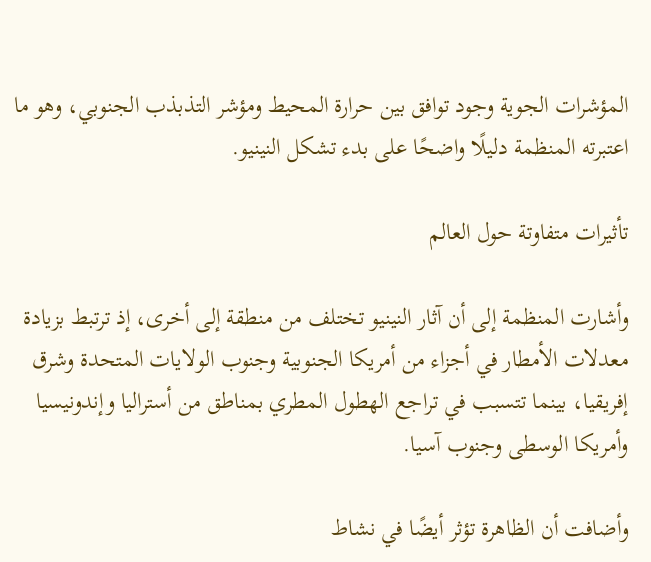المؤشرات الجوية وجود توافق بين حرارة المحيط ومؤشر التذبذب الجنوبي، وهو ما اعتبرته المنظمة دليلًا واضحًا على بدء تشكل النينيو.

تأثيرات متفاوتة حول العالم

وأشارت المنظمة إلى أن آثار النينيو تختلف من منطقة إلى أخرى، إذ ترتبط بزيادة معدلات الأمطار في أجزاء من أمريكا الجنوبية وجنوب الولايات المتحدة وشرق إفريقيا، بينما تتسبب في تراجع الهطول المطري بمناطق من أستراليا وإندونيسيا وأمريكا الوسطى وجنوب آسيا.

وأضافت أن الظاهرة تؤثر أيضًا في نشاط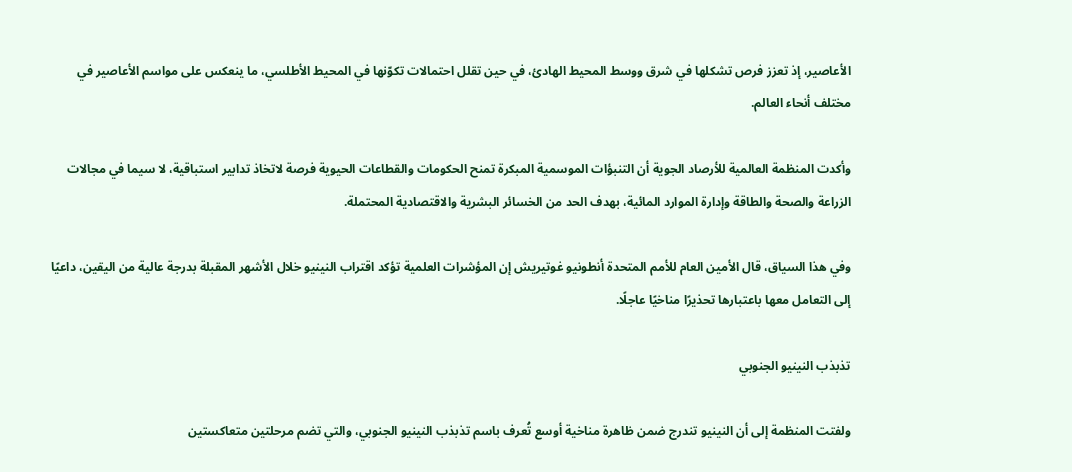الأعاصير، إذ تعزز فرص تشكلها في شرق ووسط المحيط الهادئ، في حين تقلل احتمالات تكوّنها في المحيط الأطلسي، ما ينعكس على مواسم الأعاصير في مختلف أنحاء العالم.

وأكدت المنظمة العالمية للأرصاد الجوية أن التنبؤات الموسمية المبكرة تمنح الحكومات والقطاعات الحيوية فرصة لاتخاذ تدابير استباقية، لا سيما في مجالات الزراعة والصحة والطاقة وإدارة الموارد المائية، بهدف الحد من الخسائر البشرية والاقتصادية المحتملة.

وفي هذا السياق، قال الأمين العام للأمم المتحدة أنطونيو غوتيريش إن المؤشرات العلمية تؤكد اقتراب النينيو خلال الأشهر المقبلة بدرجة عالية من اليقين، داعيًا إلى التعامل معها باعتبارها تحذيرًا مناخيًا عاجلًا.

تذبذب النينيو الجنوبي

ولفتت المنظمة إلى أن النينيو تندرج ضمن ظاهرة مناخية أوسع تُعرف باسم تذبذب النينيو الجنوبي، والتي تضم مرحلتين متعاكستين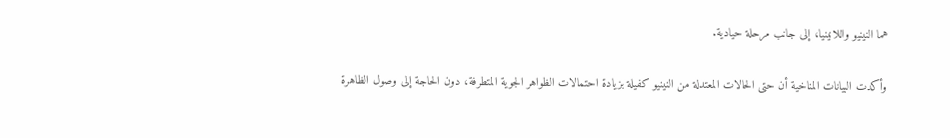هما النينيو واللانينيا، إلى جانب مرحلة حيادية.

وأكدت البيانات المناخية أن حتى الحالات المعتدلة من النينيو كفيلة بزيادة احتمالات الظواهر الجوية المتطرفة، دون الحاجة إلى وصول الظاهرة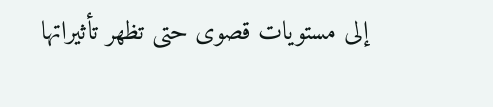إلى مستويات قصوى حتى تظهر تأثيراتها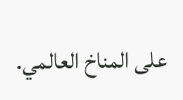على المناخ العالمي.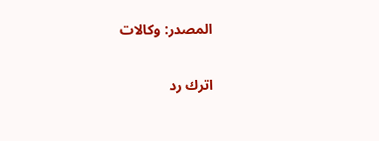المصدر: وكالات

اترك رد